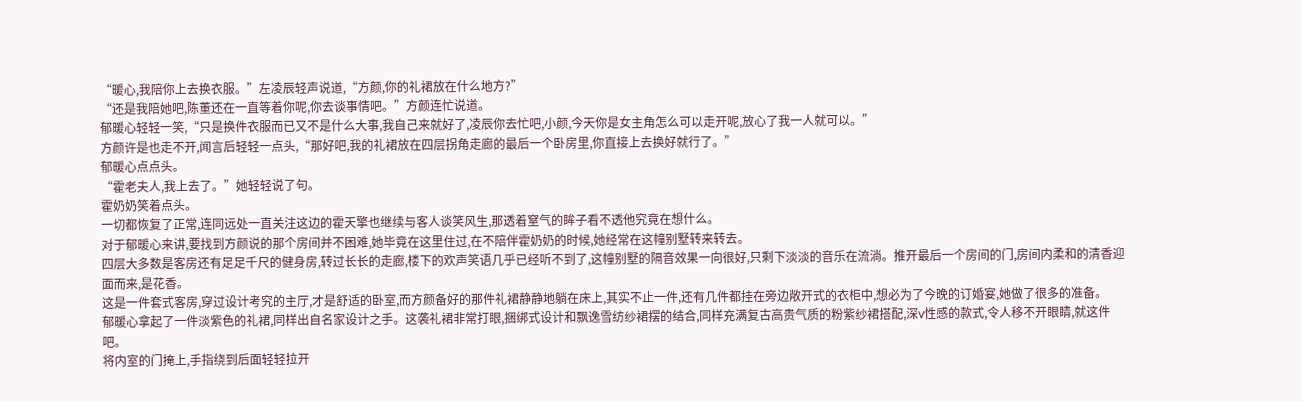“暖心,我陪你上去换衣服。”左凌辰轻声说道,“方颜,你的礼裙放在什么地方?”
“还是我陪她吧,陈董还在一直等着你呢,你去谈事情吧。”方颜连忙说道。
郁暖心轻轻一笑,“只是换件衣服而已又不是什么大事,我自己来就好了,凌辰你去忙吧,小颜,今天你是女主角怎么可以走开呢,放心了我一人就可以。”
方颜许是也走不开,闻言后轻轻一点头,“那好吧,我的礼裙放在四层拐角走廊的最后一个卧房里,你直接上去换好就行了。”
郁暖心点点头。
“霍老夫人,我上去了。”她轻轻说了句。
霍奶奶笑着点头。
一切都恢复了正常,连同远处一直关注这边的霍天擎也继续与客人谈笑风生,那透着窒气的眸子看不透他究竟在想什么。
对于郁暖心来讲,要找到方颜说的那个房间并不困难,她毕竟在这里住过,在不陪伴霍奶奶的时候,她经常在这幢别墅转来转去。
四层大多数是客房还有足足千尺的健身房,转过长长的走廊,楼下的欢声笑语几乎已经听不到了,这幢别墅的隔音效果一向很好,只剩下淡淡的音乐在流淌。推开最后一个房间的门,房间内柔和的清香迎面而来,是花香。
这是一件套式客房,穿过设计考究的主厅,才是舒适的卧室,而方颜备好的那件礼裙静静地躺在床上,其实不止一件,还有几件都挂在旁边敞开式的衣柜中,想必为了今晚的订婚宴,她做了很多的准备。
郁暖心拿起了一件淡紫色的礼裙,同样出自名家设计之手。这袭礼裙非常打眼,捆绑式设计和飘逸雪纺纱裙摆的结合,同样充满复古高贵气质的粉紫纱裙搭配,深v性感的款式,令人移不开眼睛,就这件吧。
将内室的门掩上,手指绕到后面轻轻拉开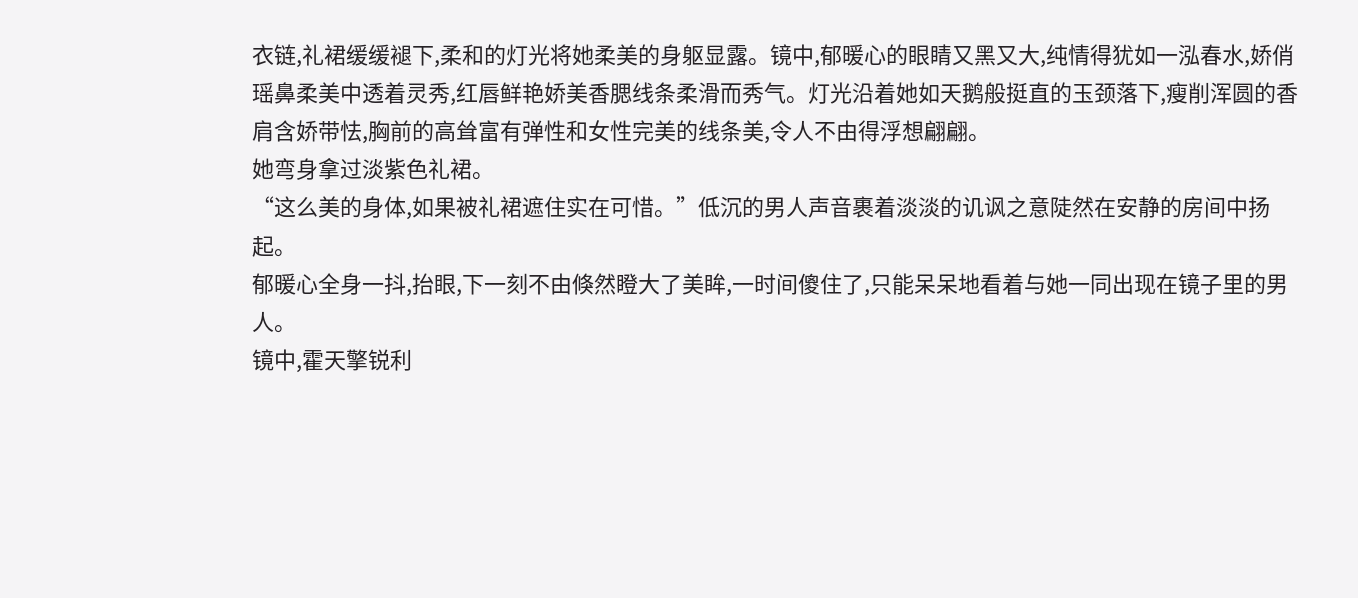衣链,礼裙缓缓褪下,柔和的灯光将她柔美的身躯显露。镜中,郁暖心的眼睛又黑又大,纯情得犹如一泓春水,娇俏瑶鼻柔美中透着灵秀,红唇鲜艳娇美香腮线条柔滑而秀气。灯光沿着她如天鹅般挺直的玉颈落下,瘦削浑圆的香肩含娇带怯,胸前的高耸富有弹性和女性完美的线条美,令人不由得浮想翩翩。
她弯身拿过淡紫色礼裙。
“这么美的身体,如果被礼裙遮住实在可惜。”低沉的男人声音裹着淡淡的讥讽之意陡然在安静的房间中扬起。
郁暖心全身一抖,抬眼,下一刻不由倏然瞪大了美眸,一时间傻住了,只能呆呆地看着与她一同出现在镜子里的男人。
镜中,霍天擎锐利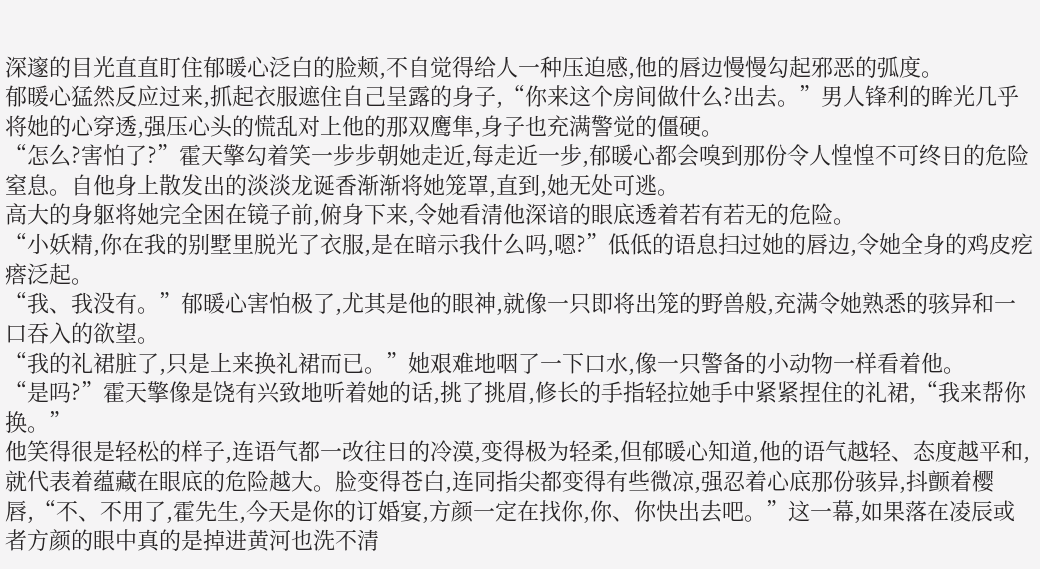深邃的目光直直盯住郁暖心泛白的脸颊,不自觉得给人一种压迫感,他的唇边慢慢勾起邪恶的弧度。
郁暖心猛然反应过来,抓起衣服遮住自己呈露的身子,“你来这个房间做什么?出去。”男人锋利的眸光几乎将她的心穿透,强压心头的慌乱对上他的那双鹰隼,身子也充满警觉的僵硬。
“怎么?害怕了?”霍天擎勾着笑一步步朝她走近,每走近一步,郁暖心都会嗅到那份令人惶惶不可终日的危险窒息。自他身上散发出的淡淡龙诞香渐渐将她笼罩,直到,她无处可逃。
高大的身躯将她完全困在镜子前,俯身下来,令她看清他深谙的眼底透着若有若无的危险。
“小妖精,你在我的别墅里脱光了衣服,是在暗示我什么吗,嗯?”低低的语息扫过她的唇边,令她全身的鸡皮疙瘩泛起。
“我、我没有。”郁暖心害怕极了,尤其是他的眼神,就像一只即将出笼的野兽般,充满令她熟悉的骇异和一口吞入的欲望。
“我的礼裙脏了,只是上来换礼裙而已。”她艰难地咽了一下口水,像一只警备的小动物一样看着他。
“是吗?”霍天擎像是饶有兴致地听着她的话,挑了挑眉,修长的手指轻拉她手中紧紧捏住的礼裙,“我来帮你换。”
他笑得很是轻松的样子,连语气都一改往日的冷漠,变得极为轻柔,但郁暖心知道,他的语气越轻、态度越平和,就代表着蕴藏在眼底的危险越大。脸变得苍白,连同指尖都变得有些微凉,强忍着心底那份骇异,抖颤着樱唇,“不、不用了,霍先生,今天是你的订婚宴,方颜一定在找你,你、你快出去吧。”这一幕,如果落在凌辰或者方颜的眼中真的是掉进黄河也洗不清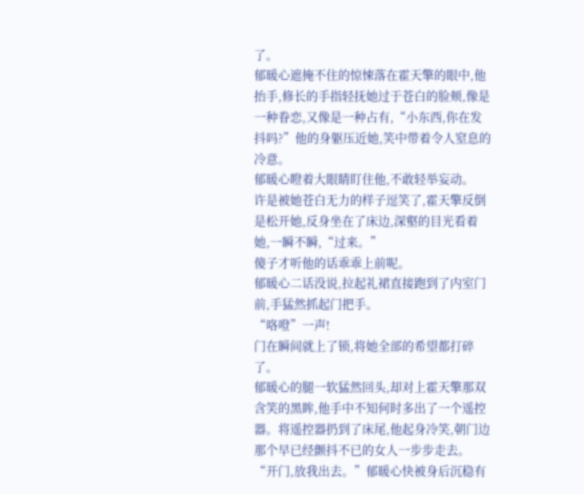了。
郁暖心遮掩不住的惊悚落在霍天擎的眼中,他抬手,修长的手指轻抚她过于苍白的脸颊,像是一种眷恋,又像是一种占有,“小东西,你在发抖吗?”他的身躯压近她,笑中带着令人窒息的冷意。
郁暖心瞪着大眼睛盯住他,不敢轻举妄动。
许是被她苍白无力的样子逗笑了,霍天擎反倒是松开她,反身坐在了床边,深壑的目光看着她,一瞬不瞬,“过来。”
傻子才听他的话乖乖上前呢。
郁暖心二话没说,拉起礼裙直接跑到了内室门前,手猛然抓起门把手。
“咯噔”一声!
门在瞬间就上了锁,将她全部的希望都打碎了。
郁暖心的腿一软猛然回头,却对上霍天擎那双含笑的黑眸,他手中不知何时多出了一个遥控器。将遥控器扔到了床尾,他起身冷笑,朝门边那个早已经颤抖不已的女人一步步走去。
“开门,放我出去。”郁暖心快被身后沉稳有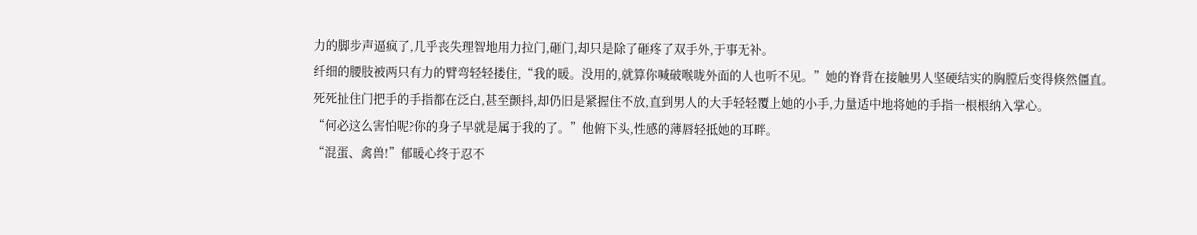力的脚步声逼疯了,几乎丧失理智地用力拉门,砸门,却只是除了砸疼了双手外,于事无补。
纤细的腰肢被两只有力的臂弯轻轻搂住,“我的暖。没用的,就算你喊破喉咙外面的人也听不见。”她的脊背在接触男人坚硬结实的胸膛后变得倏然僵直。
死死扯住门把手的手指都在泛白,甚至颤抖,却仍旧是紧握住不放,直到男人的大手轻轻覆上她的小手,力量适中地将她的手指一根根纳入掌心。
“何必这么害怕呢?你的身子早就是属于我的了。”他俯下头,性感的薄唇轻抵她的耳畔。
“混蛋、禽兽!”郁暖心终于忍不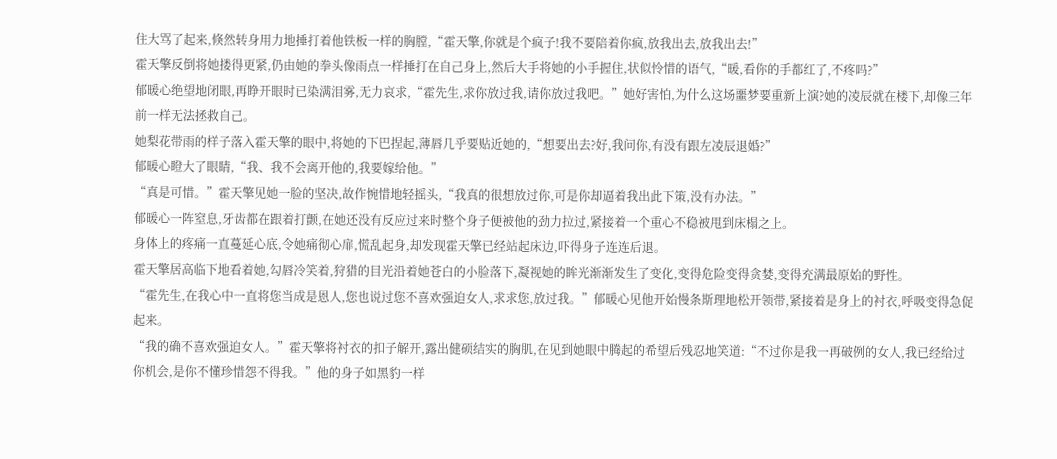住大骂了起来,倏然转身用力地捶打着他铁板一样的胸膛,“霍天擎,你就是个疯子!我不要陪着你疯,放我出去,放我出去!”
霍天擎反倒将她搂得更紧,仍由她的拳头像雨点一样捶打在自己身上,然后大手将她的小手握住,状似怜惜的语气,“暖,看你的手都红了,不疼吗?”
郁暖心绝望地闭眼,再睁开眼时已染满泪雾,无力哀求,“霍先生,求你放过我,请你放过我吧。”她好害怕,为什么这场噩梦要重新上演?她的凌辰就在楼下,却像三年前一样无法拯救自己。
她梨花带雨的样子落入霍天擎的眼中,将她的下巴捏起,薄唇几乎要贴近她的,“想要出去?好,我问你,有没有跟左凌辰退婚?”
郁暖心瞪大了眼睛,“我、我不会离开他的,我要嫁给他。”
“真是可惜。”霍天擎见她一脸的坚决,故作惋惜地轻摇头,“我真的很想放过你,可是你却逼着我出此下策,没有办法。”
郁暖心一阵窒息,牙齿都在跟着打颤,在她还没有反应过来时整个身子便被他的劲力拉过,紧接着一个重心不稳被甩到床榻之上。
身体上的疼痛一直蔓延心底,令她痛彻心扉,慌乱起身,却发现霍天擎已经站起床边,吓得身子连连后退。
霍天擎居高临下地看着她,勾唇冷笑着,狩猎的目光沿着她苍白的小脸落下,凝视她的眸光渐渐发生了变化,变得危险变得贪婪,变得充满最原始的野性。
“霍先生,在我心中一直将您当成是恩人,您也说过您不喜欢强迫女人,求求您,放过我。”郁暖心见他开始慢条斯理地松开领带,紧接着是身上的衬衣,呼吸变得急促起来。
“我的确不喜欢强迫女人。”霍天擎将衬衣的扣子解开,露出健硕结实的胸肌,在见到她眼中腾起的希望后残忍地笑道:“不过你是我一再破例的女人,我已经给过你机会,是你不懂珍惜怨不得我。”他的身子如黑豹一样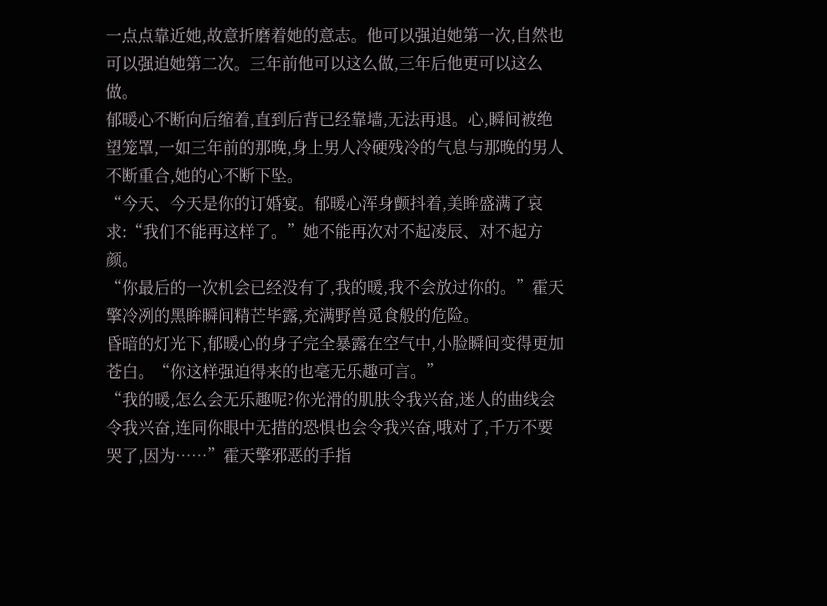一点点靠近她,故意折磨着她的意志。他可以强迫她第一次,自然也可以强迫她第二次。三年前他可以这么做,三年后他更可以这么做。
郁暖心不断向后缩着,直到后背已经靠墙,无法再退。心,瞬间被绝望笼罩,一如三年前的那晚,身上男人冷硬残冷的气息与那晚的男人不断重合,她的心不断下坠。
“今天、今天是你的订婚宴。郁暖心浑身颤抖着,美眸盛满了哀求:“我们不能再这样了。”她不能再次对不起凌辰、对不起方颜。
“你最后的一次机会已经没有了,我的暖,我不会放过你的。”霍天擎冷冽的黑眸瞬间精芒毕露,充满野兽觅食般的危险。
昏暗的灯光下,郁暖心的身子完全暴露在空气中,小脸瞬间变得更加苍白。“你这样强迫得来的也毫无乐趣可言。”
“我的暖,怎么会无乐趣呢?你光滑的肌肤令我兴奋,迷人的曲线会令我兴奋,连同你眼中无措的恐惧也会令我兴奋,哦对了,千万不要哭了,因为……”霍天擎邪恶的手指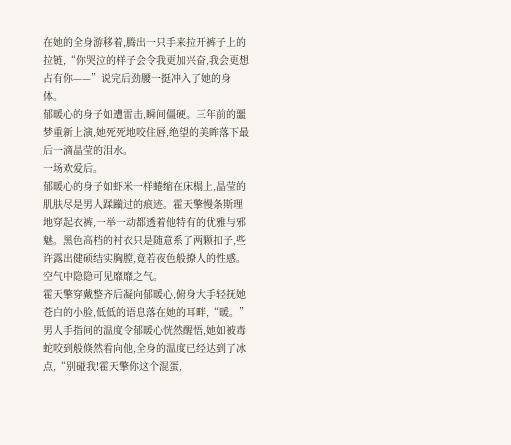在她的全身游移着,腾出一只手来拉开裤子上的拉链,“你哭泣的样子会令我更加兴奋,我会更想占有你——”说完后劲腰一挺冲入了她的身体。
郁暖心的身子如遭雷击,瞬间僵硬。三年前的噩梦重新上演,她死死地咬住唇,绝望的美眸落下最后一滴晶莹的泪水。
一场欢爱后。
郁暖心的身子如虾米一样蜷缩在床榻上,晶莹的肌肤尽是男人蹂躏过的痕迹。霍天擎慢条斯理地穿起衣裤,一举一动都透着他特有的优雅与邪魅。黑色高档的衬衣只是随意系了两颗扣子,些许露出健硕结实胸膛,竟若夜色般撩人的性感。
空气中隐隐可见靡靡之气。
霍天擎穿戴整齐后凝向郁暖心,俯身大手轻抚她苍白的小脸,低低的语息落在她的耳畔,“暖。”
男人手指间的温度令郁暖心恍然醒悟,她如被毒蛇咬到般倏然看向他,全身的温度已经达到了冰点,“别碰我!霍天擎你这个混蛋,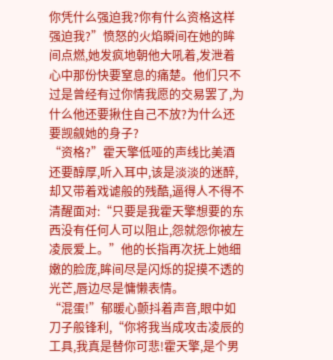你凭什么强迫我?你有什么资格这样强迫我?”愤怒的火焰瞬间在她的眸间点燃,她发疯地朝他大吼着,发泄着心中那份快要窒息的痛楚。他们只不过是曾经有过你情我愿的交易罢了,为什么他还要揪住自己不放?为什么还要觊觎她的身子?
“资格?”霍天擎低哑的声线比美酒还要醇厚,听入耳中,该是淡淡的迷醉,却又带着戏谑般的残酷,逼得人不得不清醒面对:“只要是我霍天擎想要的东西没有任何人可以阻止,怨就怨你被左凌辰爱上。”他的长指再次抚上她细嫩的脸庞,眸间尽是闪烁的捉摸不透的光芒,唇边尽是慵懒表情。
“混蛋!”郁暖心颤抖着声音,眼中如刀子般锋利,“你将我当成攻击凌辰的工具,我真是替你可悲!霍天擎,是个男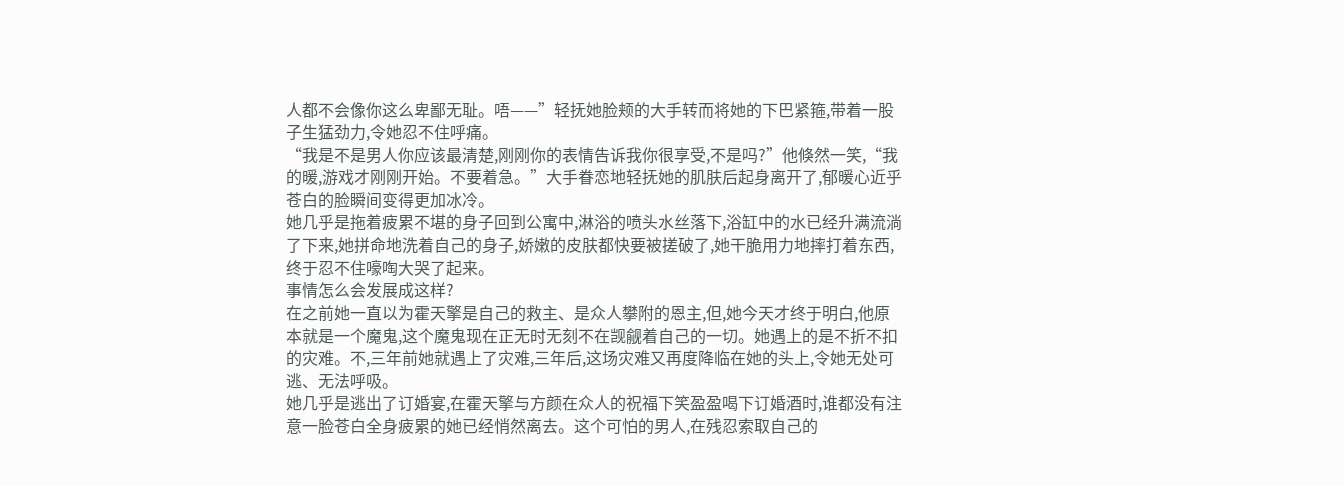人都不会像你这么卑鄙无耻。唔——”轻抚她脸颊的大手转而将她的下巴紧箍,带着一股子生猛劲力,令她忍不住呼痛。
“我是不是男人你应该最清楚,刚刚你的表情告诉我你很享受,不是吗?”他倏然一笑,“我的暖,游戏才刚刚开始。不要着急。”大手眷恋地轻抚她的肌肤后起身离开了,郁暖心近乎苍白的脸瞬间变得更加冰冷。
她几乎是拖着疲累不堪的身子回到公寓中,淋浴的喷头水丝落下,浴缸中的水已经升满流淌了下来,她拼命地洗着自己的身子,娇嫩的皮肤都快要被搓破了,她干脆用力地摔打着东西,终于忍不住嚎啕大哭了起来。
事情怎么会发展成这样?
在之前她一直以为霍天擎是自己的救主、是众人攀附的恩主,但,她今天才终于明白,他原本就是一个魔鬼,这个魔鬼现在正无时无刻不在觊觎着自己的一切。她遇上的是不折不扣的灾难。不,三年前她就遇上了灾难,三年后,这场灾难又再度降临在她的头上,令她无处可逃、无法呼吸。
她几乎是逃出了订婚宴,在霍天擎与方颜在众人的祝福下笑盈盈喝下订婚酒时,谁都没有注意一脸苍白全身疲累的她已经悄然离去。这个可怕的男人,在残忍索取自己的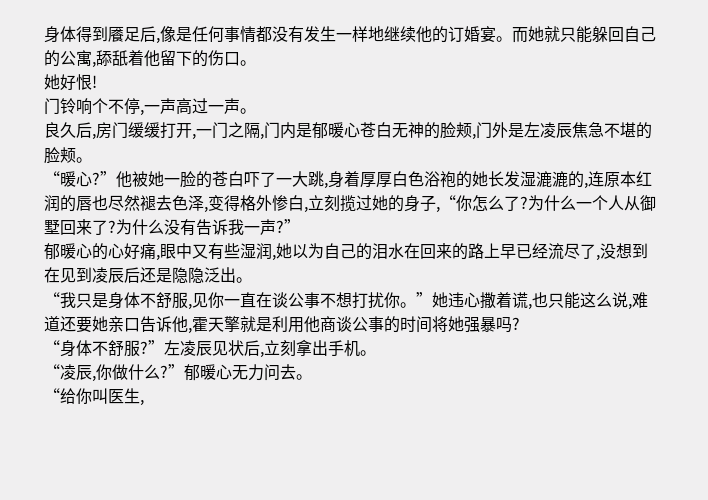身体得到餍足后,像是任何事情都没有发生一样地继续他的订婚宴。而她就只能躲回自己的公寓,舔舐着他留下的伤口。
她好恨!
门铃响个不停,一声高过一声。
良久后,房门缓缓打开,一门之隔,门内是郁暖心苍白无神的脸颊,门外是左凌辰焦急不堪的脸颊。
“暖心?”他被她一脸的苍白吓了一大跳,身着厚厚白色浴袍的她长发湿漉漉的,连原本红润的唇也尽然褪去色泽,变得格外惨白,立刻揽过她的身子,“你怎么了?为什么一个人从御墅回来了?为什么没有告诉我一声?”
郁暖心的心好痛,眼中又有些湿润,她以为自己的泪水在回来的路上早已经流尽了,没想到在见到凌辰后还是隐隐泛出。
“我只是身体不舒服,见你一直在谈公事不想打扰你。”她违心撒着谎,也只能这么说,难道还要她亲口告诉他,霍天擎就是利用他商谈公事的时间将她强暴吗?
“身体不舒服?”左凌辰见状后,立刻拿出手机。
“凌辰,你做什么?”郁暖心无力问去。
“给你叫医生,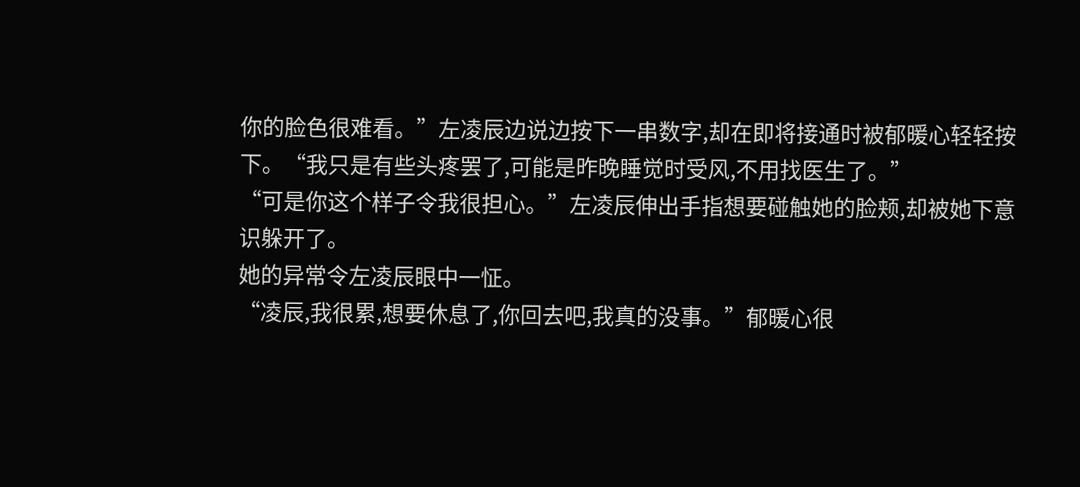你的脸色很难看。”左凌辰边说边按下一串数字,却在即将接通时被郁暖心轻轻按下。“我只是有些头疼罢了,可能是昨晚睡觉时受风,不用找医生了。”
“可是你这个样子令我很担心。”左凌辰伸出手指想要碰触她的脸颊,却被她下意识躲开了。
她的异常令左凌辰眼中一怔。
“凌辰,我很累,想要休息了,你回去吧,我真的没事。”郁暖心很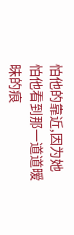怕他的靠近,因为她怕他看到那一道道暧昧的痕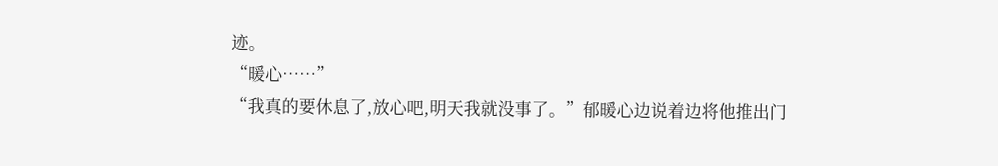迹。
“暖心……”
“我真的要休息了,放心吧,明天我就没事了。”郁暖心边说着边将他推出门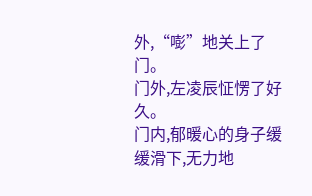外,“嘭”地关上了门。
门外,左凌辰怔愣了好久。
门内,郁暖心的身子缓缓滑下,无力地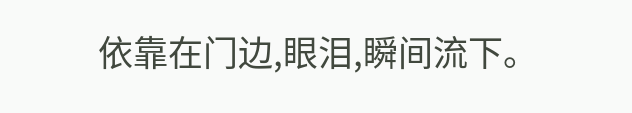依靠在门边,眼泪,瞬间流下。